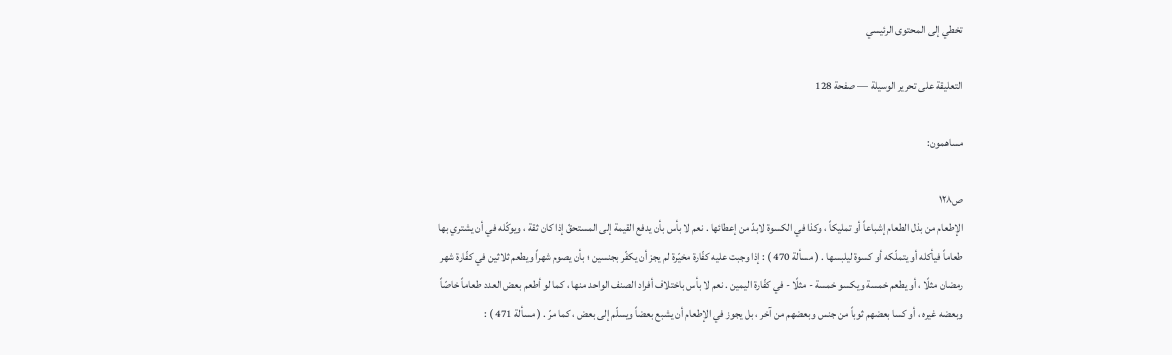تخطي إلى المحتوى الرئيسي

التعليقة على تحرير الوسيلة — صفحة 128

مساهمون:

ص١٢٨
الإطعام من بذل الطعام إشباعاً أو تمليكاً ، وكذا في الكسوة لابدّ من إعطائها . نعم لا بأس بأن يدفع القيمة إلى المستحقّ إذا كان ثقة ، ويوكّله في أن يشتري بها طعاماً فيأكله أو يتملّكه أو كسوة ليلبسها . ( مسألة 470 ) : إذا وجبت عليه كفّارة مخيّرة لم يجز أن يكفّر بجنسين ؛ بأن يصوم شهراً ويطعم ثلاثين في كفّارة شهر رمضان مثلًا ، أو يطعم خمسة ويكسو خمسة - مثلًا - في كفّارة اليمين . نعم لا بأس باختلاف أفراد الصنف الواحد منها ، كما لو أطعم بعض العدد طعاماً خاصّاً وبعضه غيره ، أو كسا بعضهم ثوباً من جنس وبعضهم من آخر ، بل يجوز في الإطعام أن يشبع بعضاً ويسلّم إلى بعض ، كما مرّ . ( مسألة 471 ) :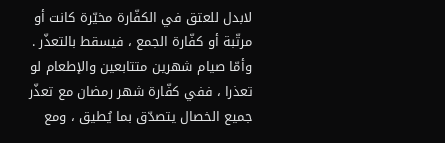لابدل للعتق في الكفّارة مخيّرة كانت أو مرتّبة أو كفّارة الجمع ، فيسقط بالتعذّر . وأمّا صيام شهرين متتابعين والإطعام لو تعذرا ، ففي كفّارة شهر رمضان مع تعذّر جميع الخصال يتصدّق بما يُطيق ، ومع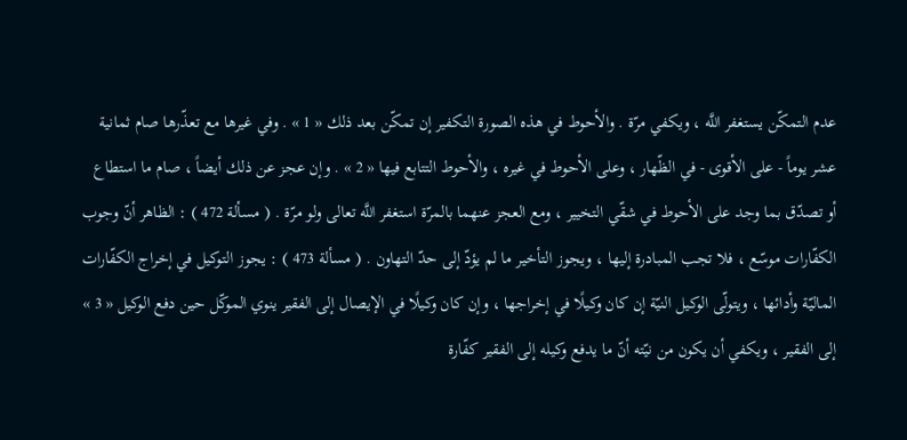عدم التمكّن يستغفر اللَّه ، ويكفي مرّة . والأحوط في هذه الصورة التكفير إن تمكّن بعد ذلك « 1 » . وفي غيرها مع تعذّرها صام ثمانية عشر يوماً - على الأقوى - في الظّهار ، وعلى الأحوط في غيره ، والأحوط التتابع فيها « 2 » . وإن عجز عن ذلك أيضاً ، صام ما استطاع أو تصدّق بما وجد على الأحوط في شقّي التخيير ، ومع العجز عنهما بالمرّة استغفر اللَّه تعالى ولو مرّة . ( مسألة 472 ) : الظاهر أنّ وجوب الكفّارات موسّع ، فلا تجب المبادرة إليها ، ويجوز التأخير ما لم يؤدّ إلى حدّ التهاون . ( مسألة 473 ) : يجوز التوكيل في إخراج الكفّارات الماليّة وأدائها ، ويتولّى الوكيل النيّة إن كان وكيلًا في إخراجها ، وإن كان وكيلًا في الإيصال إلى الفقير ينوي الموكّل حين دفع الوكيل « 3 » إلى الفقير ، ويكفي أن يكون من نيّته أنّ ما يدفع وكيله إلى الفقير كفّارة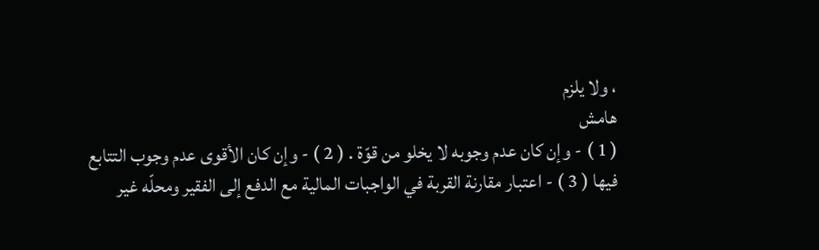، ولا يلزم
هامش
( 1 ) - وإن كان عدم وجوبه لا يخلو من قوّة . ( 2 ) - وإن كان الأقوى عدم وجوب التتابع فيها ( 3 ) - اعتبار مقارنة القربة في الواجبات المالية مع الدفع إلى الفقير ومحلّه غير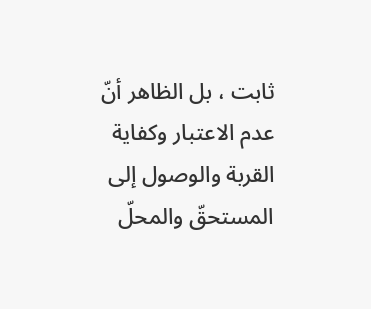ثابت ، بل الظاهر أنّ عدم الاعتبار وكفاية القربة والوصول إلى المستحقّ والمحلّ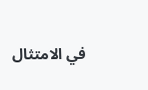في الامتثال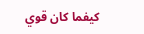كيفما كان قوي